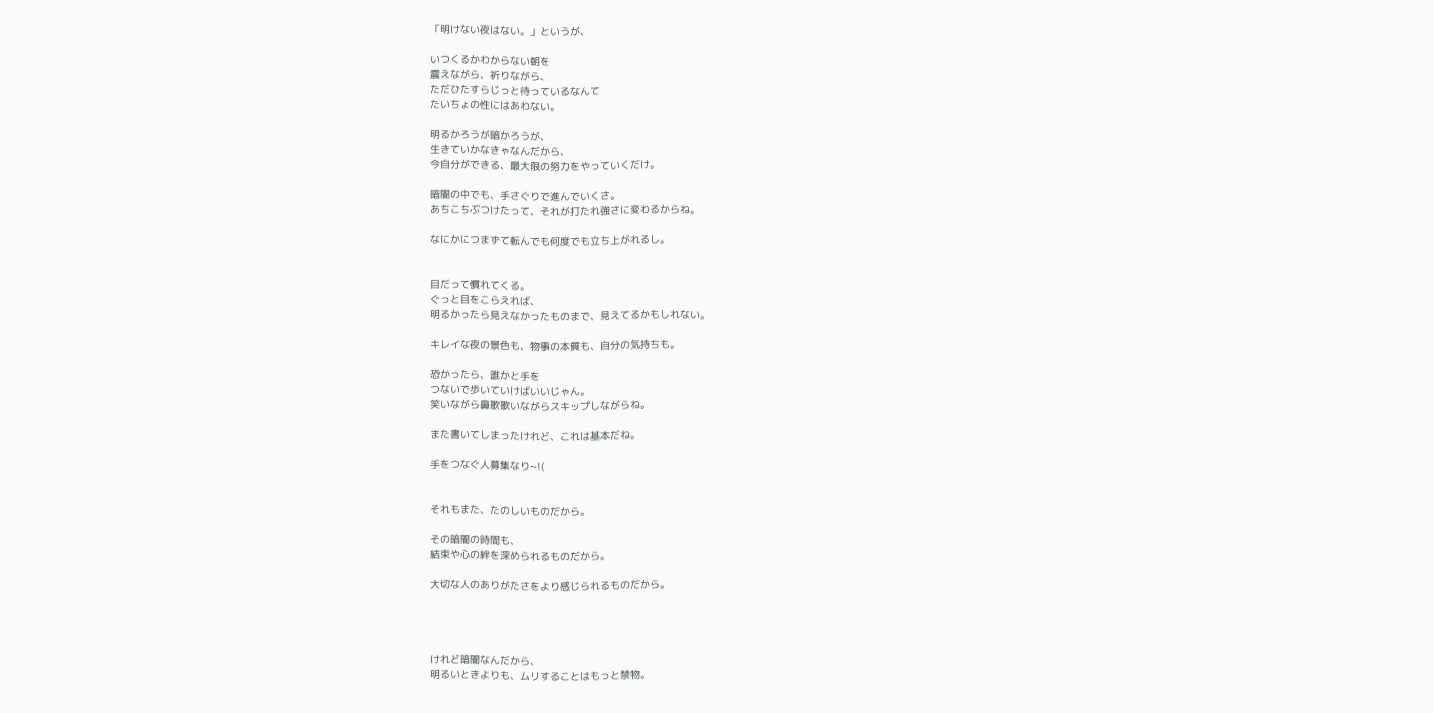「明けない夜はない。」というが、

いつくるかわからない朝を
震えながら、祈りながら、
ただひたすらじっと待っているなんて
たいちょの性にはあわない。

明るかろうが暗かろうが、
生きていかなきゃなんだから、
今自分ができる、最大限の努力をやっていくだけ。

暗闇の中でも、手さぐりで進んでいくさ。
あちこちぶつけたって、それが打たれ強さに変わるからね。

なにかにつまずて転んでも何度でも立ち上がれるし。


目だって慣れてくる。
ぐっと目をこらえれば、
明るかったら見えなかったものまで、見えてるかもしれない。

キレイな夜の景色も、物事の本質も、自分の気持ちも。

恐かったら、誰かと手を
つないで歩いていけばいいじゃん。
笑いながら鼻歌歌いながらスキップしながらね。

また書いてしまったけれど、これは基本だね。

手をつなぐ人募集なり~!(


それもまた、たのしいものだから。

その暗闇の時間も、
結束や心の絆を深められるものだから。

大切な人のありがたさをより感じられるものだから。




けれど暗闇なんだから、
明るいときよりも、ムリすることはもっと禁物。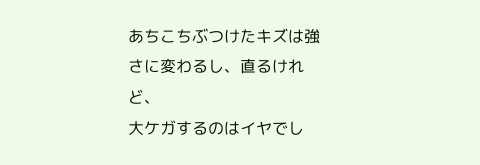あちこちぶつけたキズは強さに変わるし、直るけれど、
大ケガするのはイヤでし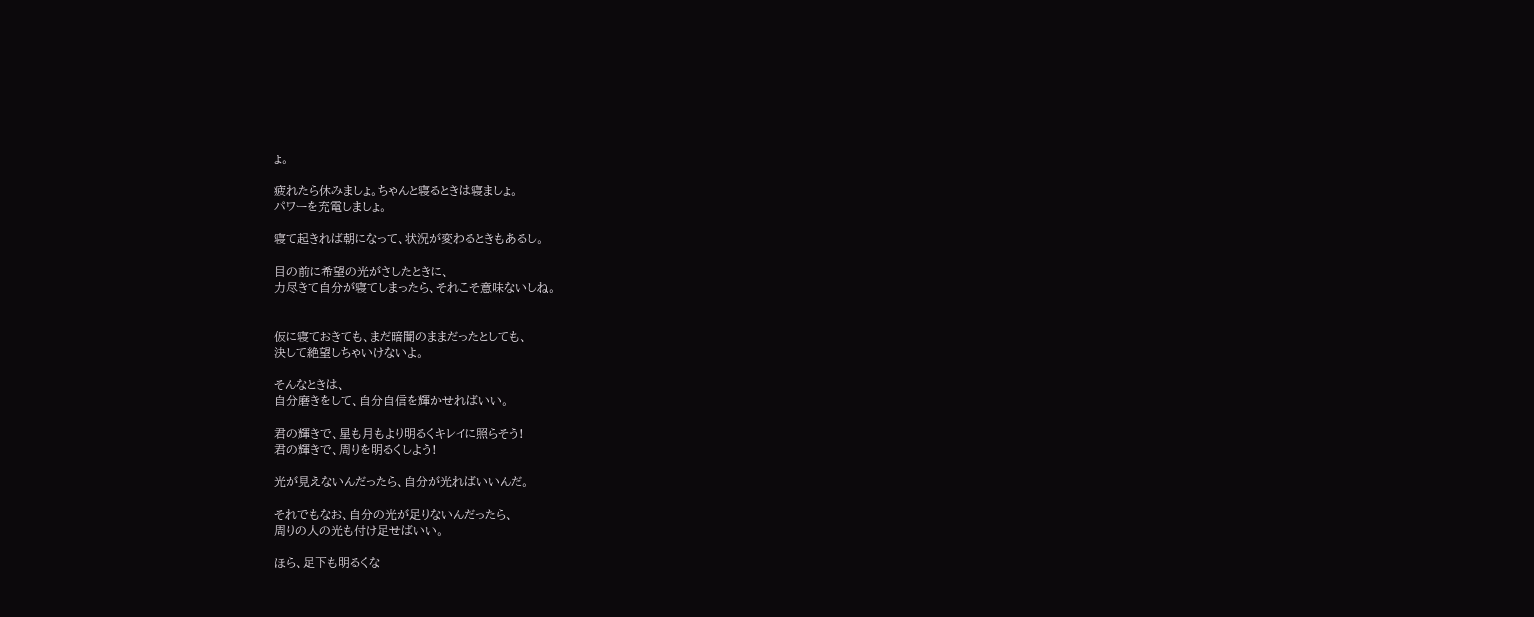ょ。

疲れたら休みましょ。ちゃんと寝るときは寝ましょ。
パワーを充電しましょ。

寝て起きれば朝になって、状況が変わるときもあるし。

目の前に希望の光がさしたときに、
力尽きて自分が寝てしまったら、それこそ意味ないしね。


仮に寝ておきても、まだ暗闇のままだったとしても、
決して絶望しちゃいけないよ。

そんなときは、
自分磨きをして、自分自信を輝かせればいい。

君の輝きで、星も月もより明るくキレイに照らそう!
君の輝きで、周りを明るくしよう!

光が見えないんだったら、自分が光ればいいんだ。

それでもなお、自分の光が足りないんだったら、
周りの人の光も付け足せばいい。

ほら、足下も明るくな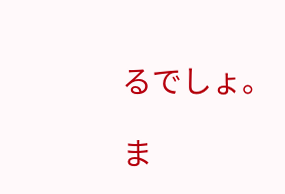るでしょ。

ま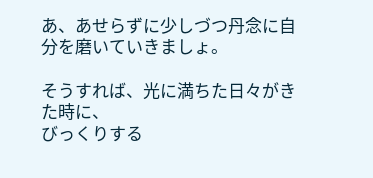あ、あせらずに少しづつ丹念に自分を磨いていきましょ。

そうすれば、光に満ちた日々がきた時に、
びっくりする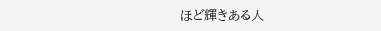ほど輝きある人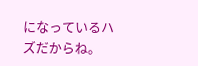になっているハズだからね。